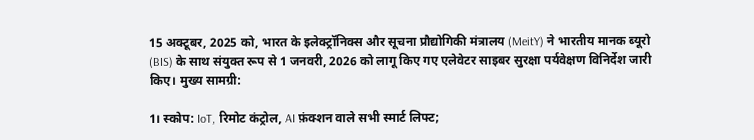15 अक्टूबर, 2025 को, भारत के इलेक्ट्रॉनिक्स और सूचना प्रौद्योगिकी मंत्रालय (MeitY) ने भारतीय मानक ब्यूरो (BIS) के साथ संयुक्त रूप से 1 जनवरी, 2026 को लागू किए गए एलेवेटर साइबर सुरक्षा पर्यवेक्षण विनिर्देश जारी किए। मुख्य सामग्री:

1। स्कोप: IoT, रिमोट कंट्रोल, AI फ़ंक्शन वाले सभी स्मार्ट लिफ्ट;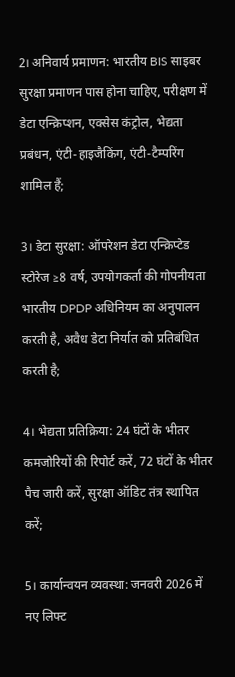2। अनिवार्य प्रमाणन: भारतीय BIS साइबर सुरक्षा प्रमाणन पास होना चाहिए, परीक्षण में डेटा एन्क्रिप्शन, एक्सेस कंट्रोल, भेद्यता प्रबंधन, एंटी-हाइजैकिंग, एंटी-टैम्परिंग शामिल हैं;

3। डेटा सुरक्षा: ऑपरेशन डेटा एन्क्रिप्टेड स्टोरेज ≥8 वर्ष, उपयोगकर्ता की गोपनीयता भारतीय DPDP अधिनियम का अनुपालन करती है, अवैध डेटा निर्यात को प्रतिबंधित करती है;

4। भेद्यता प्रतिक्रिया: 24 घंटों के भीतर कमजोरियों की रिपोर्ट करें, 72 घंटों के भीतर पैच जारी करें, सुरक्षा ऑडिट तंत्र स्थापित करें;

5। कार्यान्वयन व्यवस्था: जनवरी 2026 में नए लिफ्ट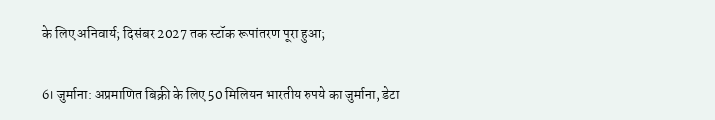के लिए अनिवार्य; दिसंबर 2027 तक स्टॉक रूपांतरण पूरा हुआ;

6। जुर्माना: अप्रमाणित बिक्री के लिए 50 मिलियन भारतीय रुपये का जुर्माना, डेटा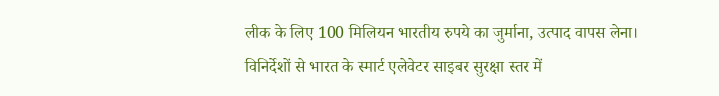लीक के लिए 100 मिलियन भारतीय रुपये का जुर्माना, उत्पाद वापस लेना। विनिर्देशों से भारत के स्मार्ट एलेवेटर साइबर सुरक्षा स्तर में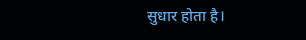सुधार होता है।